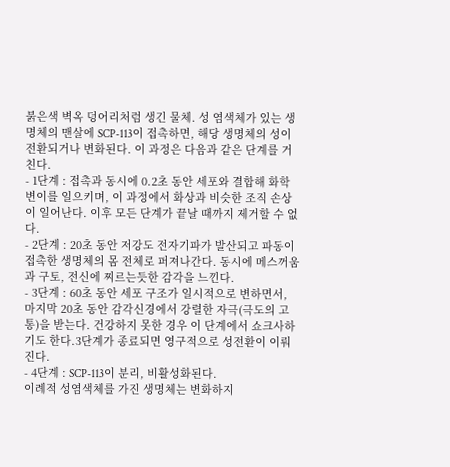붉은색 벽옥 덩어리처럼 생긴 물체. 성 염색체가 있는 생명체의 맨살에 SCP-113이 접촉하면, 해당 생명체의 성이 전환되거나 변화된다. 이 과정은 다음과 같은 단계를 거친다.
- 1단계 : 접촉과 동시에 0.2초 동안 세포와 결합해 화학 변이를 일으키며, 이 과정에서 화상과 비슷한 조직 손상이 일어난다. 이후 모든 단계가 끝날 때까지 제거할 수 없다.
- 2단계 : 20초 동안 저강도 전자기파가 발산되고 파동이 접촉한 생명체의 몸 전체로 퍼져나간다. 동시에 메스꺼움과 구토, 전신에 찌르는듯한 감각을 느낀다.
- 3단계 : 60초 동안 세포 구조가 일시적으로 변하면서, 마지막 20초 동안 감각신경에서 강렬한 자극(극도의 고통)을 받는다. 건강하지 못한 경우 이 단계에서 쇼크사하기도 한다.3단계가 종료되면 영구적으로 성전환이 이뤄진다.
- 4단계 : SCP-113이 분리, 비활성화된다.
이례적 성염색체를 가진 생명체는 변화하지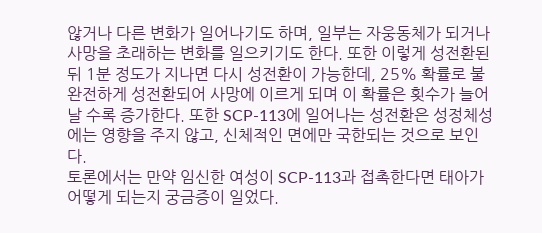않거나 다른 변화가 일어나기도 하며, 일부는 자웅동체가 되거나 사망을 초래하는 변화를 일으키기도 한다. 또한 이렇게 성전환된뒤 1분 정도가 지나면 다시 성전환이 가능한데, 25% 확률로 불완전하게 성전환되어 사망에 이르게 되며 이 확률은 횟수가 늘어날 수록 증가한다. 또한 SCP-113에 일어나는 성전환은 성정체성에는 영향을 주지 않고, 신체적인 면에만 국한되는 것으로 보인다.
토론에서는 만약 임신한 여성이 SCP-113과 접촉한다면 태아가 어떻게 되는지 궁금증이 일었다.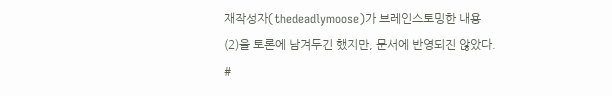재작성자(thedeadlymoose)가 브레인스토밍한 내용
(2)을 토론에 남겨두긴 했지만, 문서에 반영되진 않았다.
#